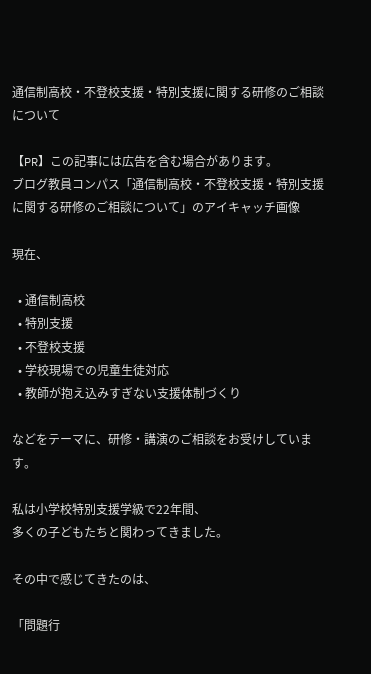通信制高校・不登校支援・特別支援に関する研修のご相談について

【PR】この記事には広告を含む場合があります。
ブログ教員コンパス「通信制高校・不登校支援・特別支援に関する研修のご相談について」のアイキャッチ画像

現在、

  • 通信制高校
  • 特別支援
  • 不登校支援
  • 学校現場での児童生徒対応
  • 教師が抱え込みすぎない支援体制づくり

などをテーマに、研修・講演のご相談をお受けしています。

私は小学校特別支援学級で22年間、
多くの子どもたちと関わってきました。

その中で感じてきたのは、

「問題行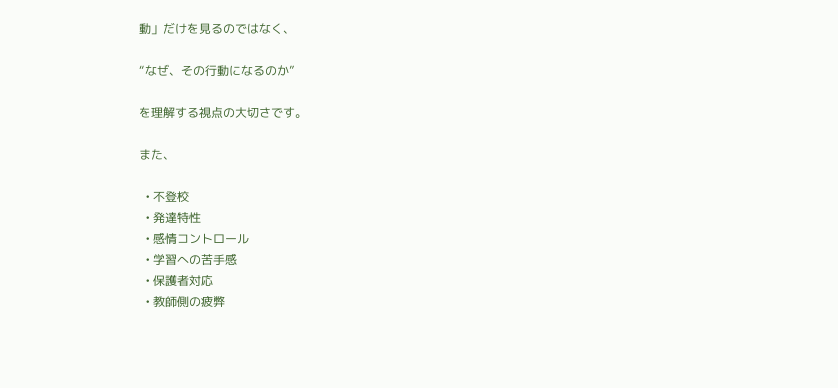動」だけを見るのではなく、

“なぜ、その行動になるのか”

を理解する視点の大切さです。

また、

  • 不登校
  • 発達特性
  • 感情コントロール
  • 学習への苦手感
  • 保護者対応
  • 教師側の疲弊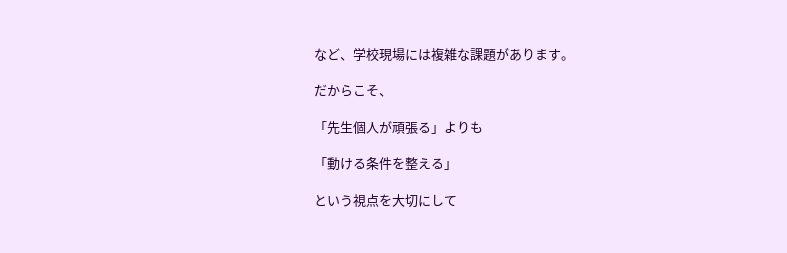など、学校現場には複雑な課題があります。

だからこそ、

「先生個人が頑張る」よりも

「動ける条件を整える」

という視点を大切にして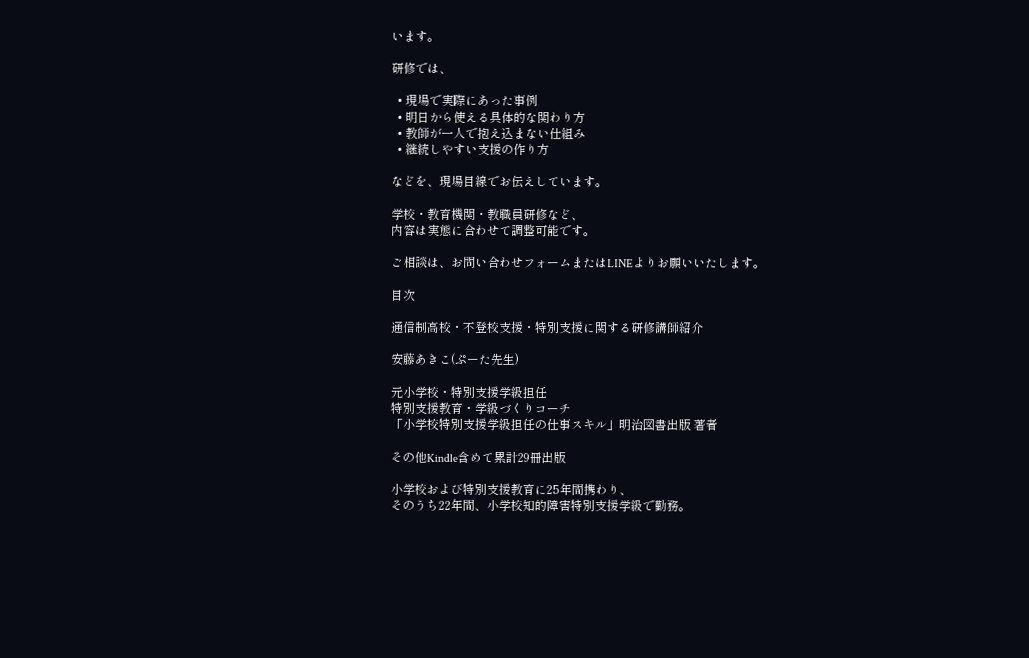います。

研修では、

  • 現場で実際にあった事例
  • 明日から使える具体的な関わり方
  • 教師が一人で抱え込まない仕組み
  • 継続しやすい支援の作り方

などを、現場目線でお伝えしています。

学校・教育機関・教職員研修など、
内容は実態に合わせて調整可能です。

ご相談は、お問い合わせフォームまたはLINEよりお願いいたします。

目次

通信制高校・不登校支援・特別支援に関する研修講師紹介

安藤あきこ(ぷーた先生)

元小学校・特別支援学級担任
特別支援教育・学級づくりコーチ
「小学校特別支援学級担任の仕事スキル」明治図書出版 著者

その他Kindle含めて累計29冊出版

小学校および特別支援教育に25年間携わり、
そのうち22年間、小学校知的障害特別支援学級で勤務。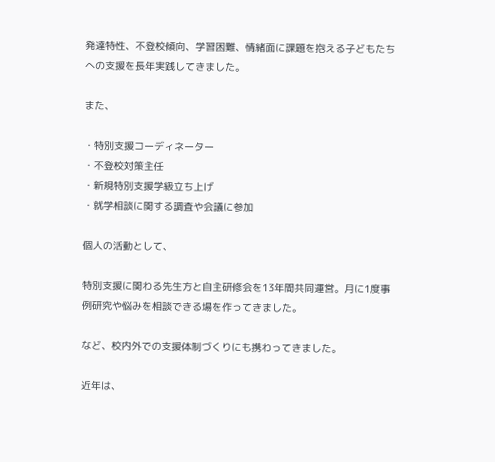発達特性、不登校傾向、学習困難、情緒面に課題を抱える子どもたちへの支援を長年実践してきました。

また、

・特別支援コーディネーター
・不登校対策主任
・新規特別支援学級立ち上げ
・就学相談に関する調査や会議に参加

個人の活動として、

特別支援に関わる先生方と自主研修会を13年間共同運営。月に1度事例研究や悩みを相談できる場を作ってきました。

など、校内外での支援体制づくりにも携わってきました。

近年は、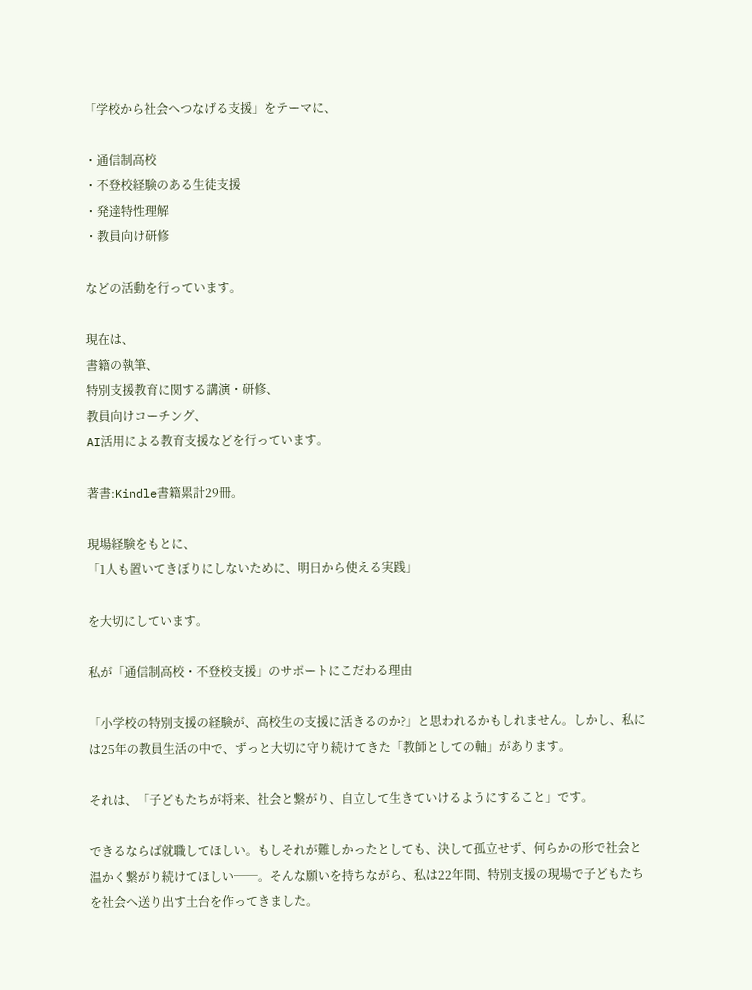「学校から社会へつなげる支援」をテーマに、

・通信制高校
・不登校経験のある生徒支援
・発達特性理解
・教員向け研修

などの活動を行っています。

現在は、
書籍の執筆、
特別支援教育に関する講演・研修、
教員向けコーチング、
AI活用による教育支援などを行っています。

著書:Kindle書籍累計29冊。

現場経験をもとに、
「1人も置いてきぼりにしないために、明日から使える実践」

を大切にしています。

私が「通信制高校・不登校支援」のサポートにこだわる理由

「小学校の特別支援の経験が、高校生の支援に活きるのか?」と思われるかもしれません。しかし、私には25年の教員生活の中で、ずっと大切に守り続けてきた「教師としての軸」があります。

それは、「子どもたちが将来、社会と繋がり、自立して生きていけるようにすること」です。

できるならば就職してほしい。もしそれが難しかったとしても、決して孤立せず、何らかの形で社会と温かく繋がり続けてほしい──。そんな願いを持ちながら、私は22年間、特別支援の現場で子どもたちを社会へ送り出す土台を作ってきました。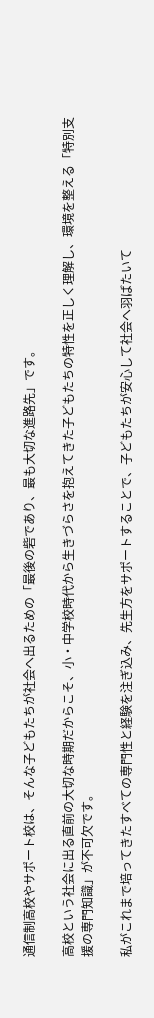通信制高校やサポート校は、そんな子どもたちが社会へ出るための「最後の砦であり、最も大切な進路先」です。

高校という社会に出る直前の大切な時期だからこそ、小・中学校時代から生きづらさを抱えてきた子どもたちの特性を正しく理解し、環境を整える「特別支援の専門知識」が不可欠です。

私がこれまで培ってきたすべての専門性と経験を注ぎ込み、先生方をサポートすることで、子どもたちが安心して社会へ羽ばたいて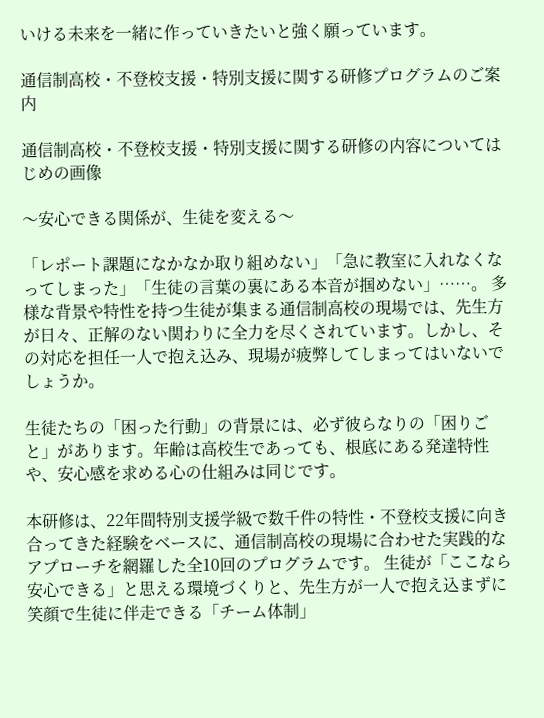いける未来を一緒に作っていきたいと強く願っています。

通信制高校・不登校支援・特別支援に関する研修プログラムのご案内

通信制高校・不登校支援・特別支援に関する研修の内容についてはじめの画像

〜安心できる関係が、生徒を変える〜

「レポート課題になかなか取り組めない」「急に教室に入れなくなってしまった」「生徒の言葉の裏にある本音が掴めない」……。 多様な背景や特性を持つ生徒が集まる通信制高校の現場では、先生方が日々、正解のない関わりに全力を尽くされています。しかし、その対応を担任一人で抱え込み、現場が疲弊してしまってはいないでしょうか。

生徒たちの「困った行動」の背景には、必ず彼らなりの「困りごと」があります。年齢は高校生であっても、根底にある発達特性や、安心感を求める心の仕組みは同じです。

本研修は、22年間特別支援学級で数千件の特性・不登校支援に向き合ってきた経験をベースに、通信制高校の現場に合わせた実践的なアプローチを網羅した全10回のプログラムです。 生徒が「ここなら安心できる」と思える環境づくりと、先生方が一人で抱え込まずに笑顔で生徒に伴走できる「チーム体制」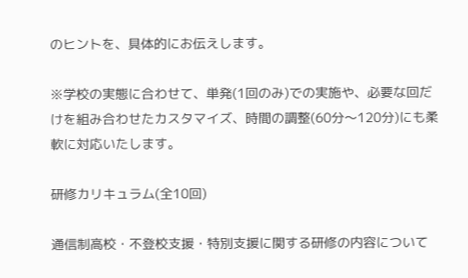のヒントを、具体的にお伝えします。

※学校の実態に合わせて、単発(1回のみ)での実施や、必要な回だけを組み合わせたカスタマイズ、時間の調整(60分〜120分)にも柔軟に対応いたします。

研修カリキュラム(全10回)

通信制高校・不登校支援・特別支援に関する研修の内容について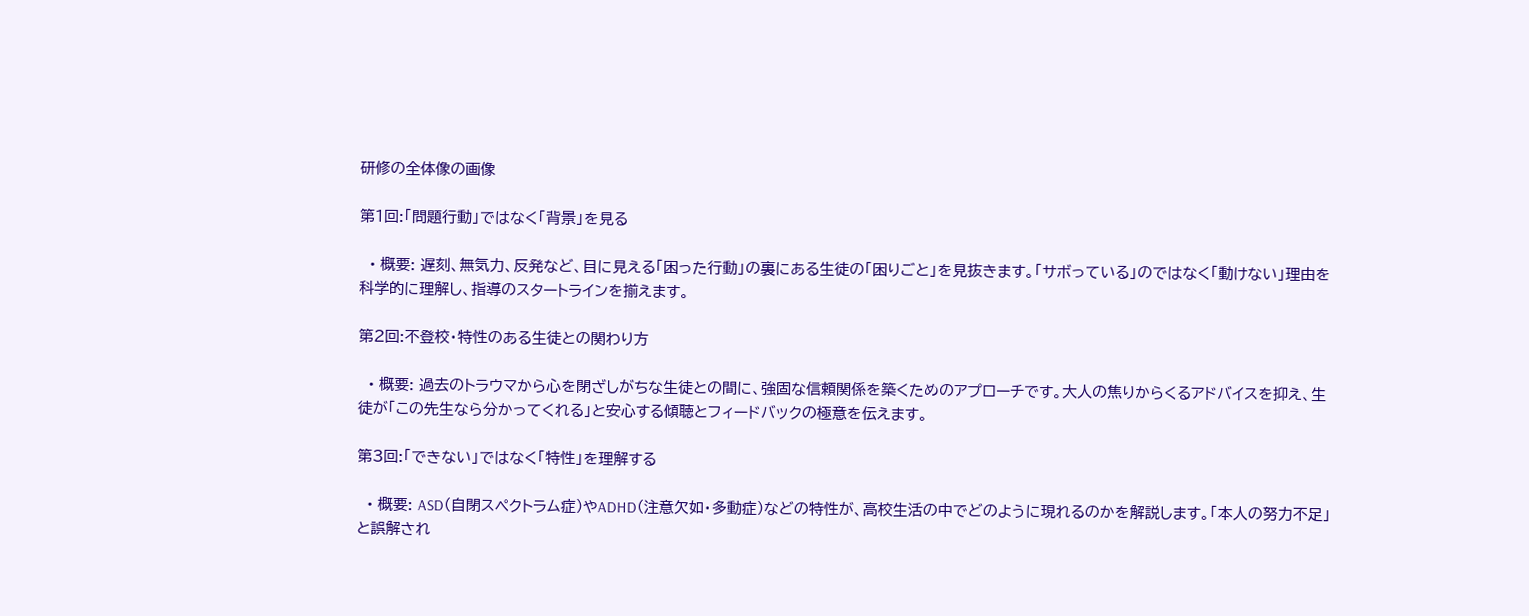研修の全体像の画像

第1回:「問題行動」ではなく「背景」を見る

  • 概要: 遅刻、無気力、反発など、目に見える「困った行動」の裏にある生徒の「困りごと」を見抜きます。「サボっている」のではなく「動けない」理由を科学的に理解し、指導のスタートラインを揃えます。

第2回:不登校・特性のある生徒との関わり方

  • 概要: 過去のトラウマから心を閉ざしがちな生徒との間に、強固な信頼関係を築くためのアプローチです。大人の焦りからくるアドバイスを抑え、生徒が「この先生なら分かってくれる」と安心する傾聴とフィードバックの極意を伝えます。

第3回:「できない」ではなく「特性」を理解する

  • 概要: ASD(自閉スペクトラム症)やADHD(注意欠如・多動症)などの特性が、高校生活の中でどのように現れるのかを解説します。「本人の努力不足」と誤解され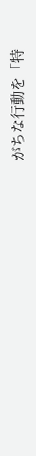がちな行動を「特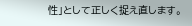性」として正しく捉え直します。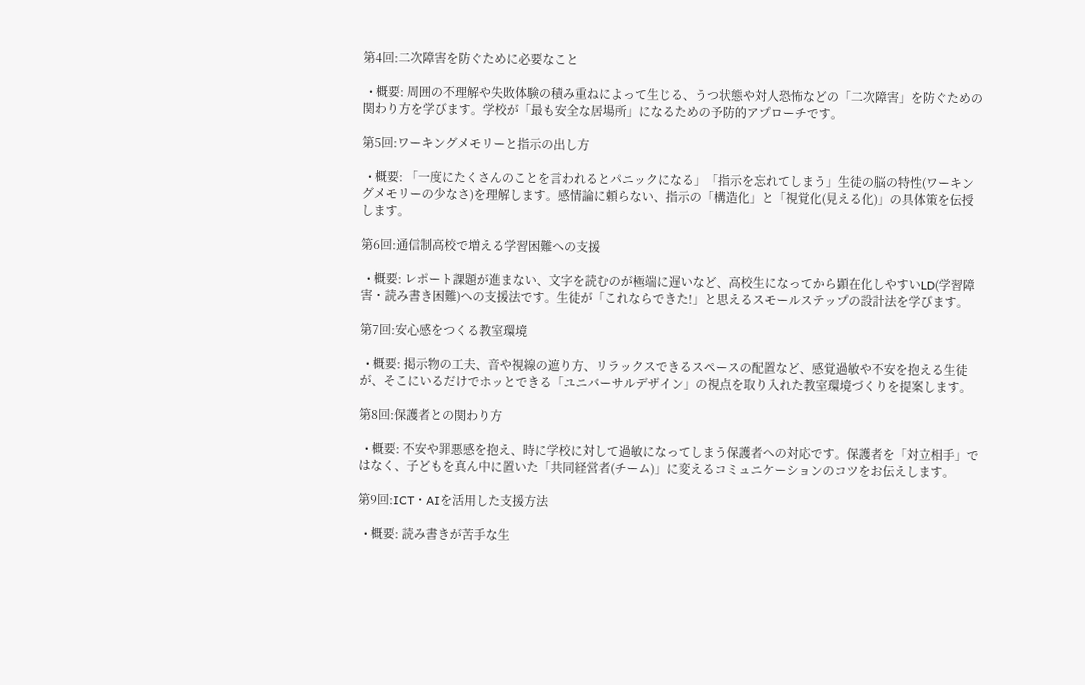第4回:二次障害を防ぐために必要なこと

  • 概要: 周囲の不理解や失敗体験の積み重ねによって生じる、うつ状態や対人恐怖などの「二次障害」を防ぐための関わり方を学びます。学校が「最も安全な居場所」になるための予防的アプローチです。

第5回:ワーキングメモリーと指示の出し方

  • 概要: 「一度にたくさんのことを言われるとパニックになる」「指示を忘れてしまう」生徒の脳の特性(ワーキングメモリーの少なさ)を理解します。感情論に頼らない、指示の「構造化」と「視覚化(見える化)」の具体策を伝授します。

第6回:通信制高校で増える学習困難への支援

  • 概要: レポート課題が進まない、文字を読むのが極端に遅いなど、高校生になってから顕在化しやすいLD(学習障害・読み書き困難)への支援法です。生徒が「これならできた!」と思えるスモールステップの設計法を学びます。

第7回:安心感をつくる教室環境

  • 概要: 掲示物の工夫、音や視線の遮り方、リラックスできるスペースの配置など、感覚過敏や不安を抱える生徒が、そこにいるだけでホッとできる「ユニバーサルデザイン」の視点を取り入れた教室環境づくりを提案します。

第8回:保護者との関わり方

  • 概要: 不安や罪悪感を抱え、時に学校に対して過敏になってしまう保護者への対応です。保護者を「対立相手」ではなく、子どもを真ん中に置いた「共同経営者(チーム)」に変えるコミュニケーションのコツをお伝えします。

第9回:ICT・AIを活用した支援方法

  • 概要: 読み書きが苦手な生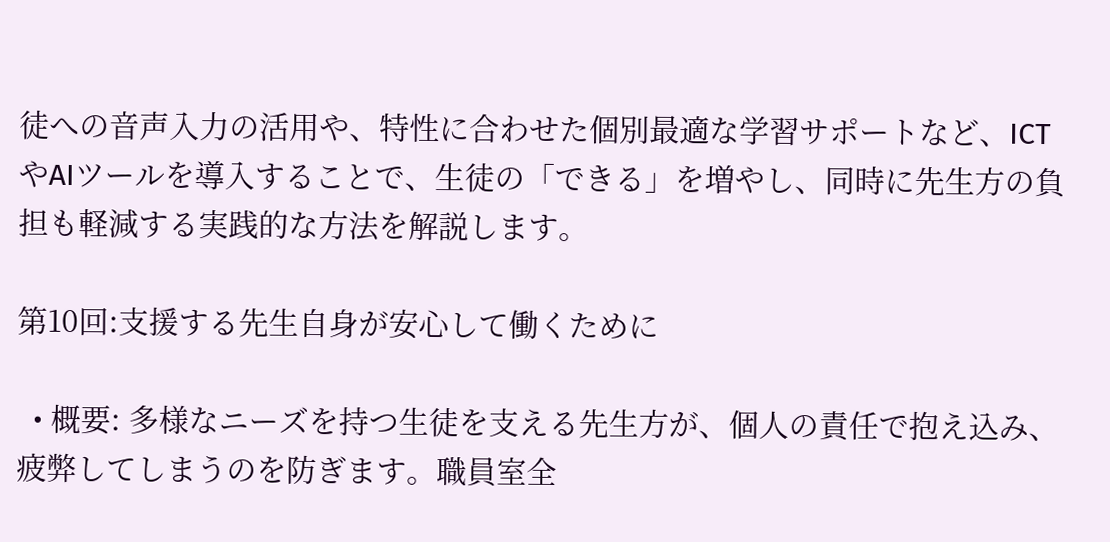徒への音声入力の活用や、特性に合わせた個別最適な学習サポートなど、ICTやAIツールを導入することで、生徒の「できる」を増やし、同時に先生方の負担も軽減する実践的な方法を解説します。

第10回:支援する先生自身が安心して働くために

  • 概要: 多様なニーズを持つ生徒を支える先生方が、個人の責任で抱え込み、疲弊してしまうのを防ぎます。職員室全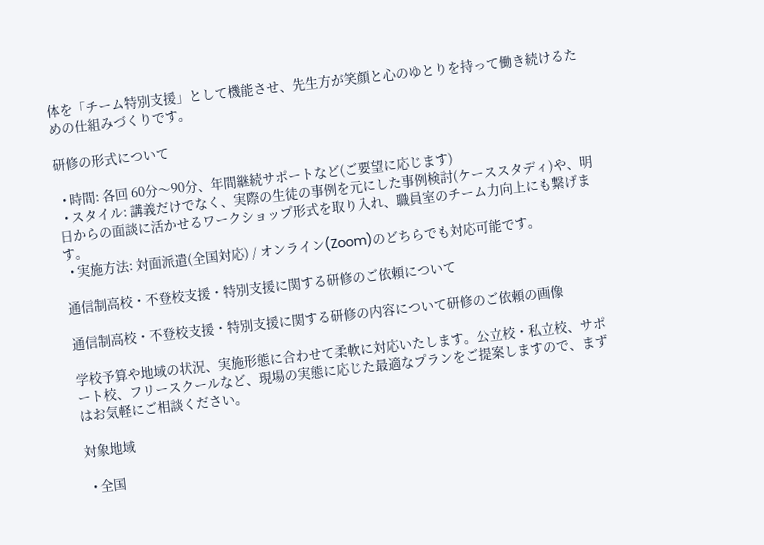体を「チーム特別支援」として機能させ、先生方が笑顔と心のゆとりを持って働き続けるための仕組みづくりです。

研修の形式について

  • 時間: 各回 60分〜90分、年間継続サポートなど(ご要望に応じます)
  • スタイル: 講義だけでなく、実際の生徒の事例を元にした事例検討(ケーススタディ)や、明日からの面談に活かせるワークショップ形式を取り入れ、職員室のチーム力向上にも繋げます。
  • 実施方法: 対面派遣(全国対応) / オンライン(Zoom)のどちらでも対応可能です。

通信制高校・不登校支援・特別支援に関する研修のご依頼について

通信制高校・不登校支援・特別支援に関する研修の内容について研修のご依頼の画像

学校予算や地域の状況、実施形態に合わせて柔軟に対応いたします。公立校・私立校、サポート校、フリースクールなど、現場の実態に応じた最適なプランをご提案しますので、まずはお気軽にご相談ください。

対象地域

  • 全国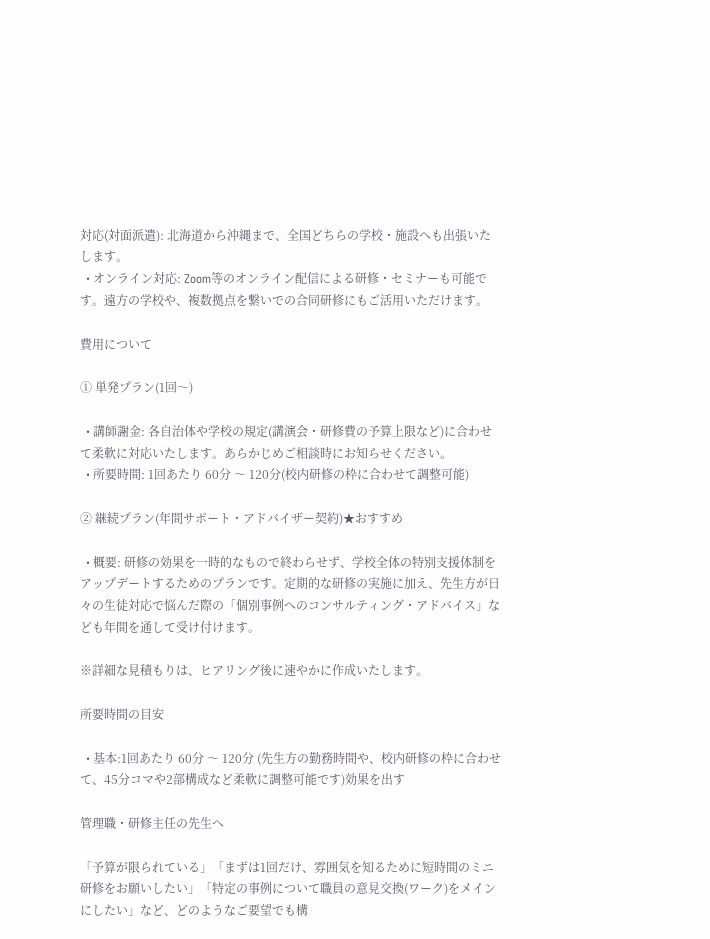対応(対面派遣): 北海道から沖縄まで、全国どちらの学校・施設へも出張いたします。
  • オンライン対応: Zoom等のオンライン配信による研修・セミナーも可能です。遠方の学校や、複数拠点を繋いでの合同研修にもご活用いただけます。

費用について

① 単発プラン(1回〜)

  • 講師謝金: 各自治体や学校の規定(講演会・研修費の予算上限など)に合わせて柔軟に対応いたします。あらかじめご相談時にお知らせください。
  • 所要時間: 1回あたり 60分 〜 120分(校内研修の枠に合わせて調整可能)

② 継続プラン(年間サポート・アドバイザー契約)★おすすめ

  • 概要: 研修の効果を一時的なもので終わらせず、学校全体の特別支援体制をアップデートするためのプランです。定期的な研修の実施に加え、先生方が日々の生徒対応で悩んだ際の「個別事例へのコンサルティング・アドバイス」なども年間を通して受け付けます。

※詳細な見積もりは、ヒアリング後に速やかに作成いたします。

所要時間の目安

  • 基本:1回あたり 60分 〜 120分 (先生方の勤務時間や、校内研修の枠に合わせて、45分コマや2部構成など柔軟に調整可能です)効果を出す

管理職・研修主任の先生へ

「予算が限られている」「まずは1回だけ、雰囲気を知るために短時間のミニ研修をお願いしたい」「特定の事例について職員の意見交換(ワーク)をメインにしたい」など、どのようなご要望でも構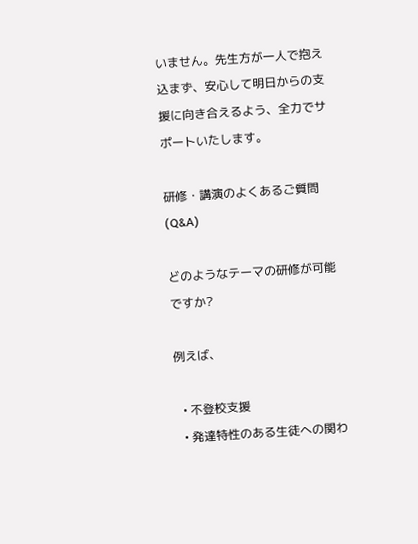いません。先生方が一人で抱え込まず、安心して明日からの支援に向き合えるよう、全力でサポートいたします。

研修・講演のよくあるご質問(Q&A)

どのようなテーマの研修が可能ですか?

例えば、

  • 不登校支援
  • 発達特性のある生徒への関わ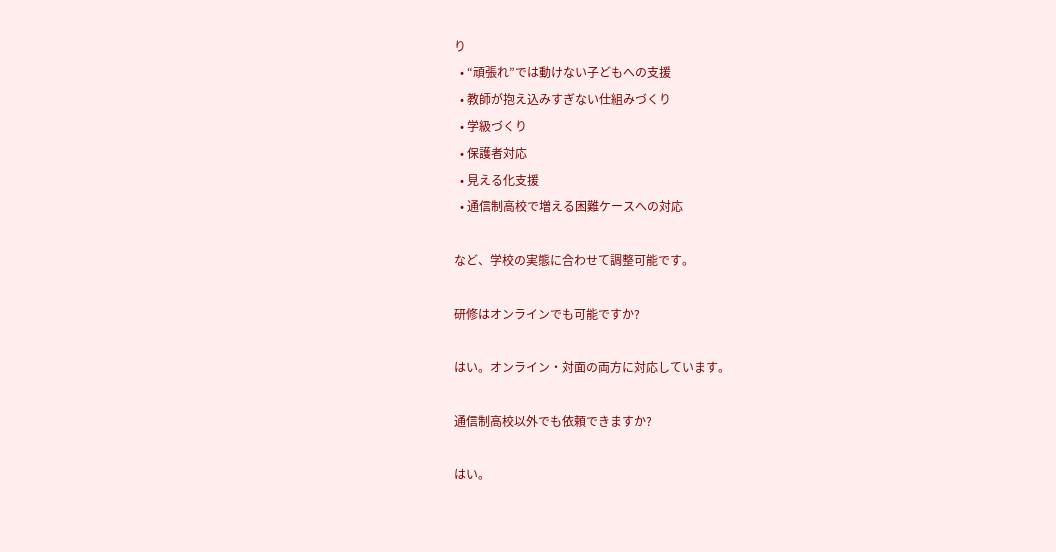り
  • “頑張れ”では動けない子どもへの支援
  • 教師が抱え込みすぎない仕組みづくり
  • 学級づくり
  • 保護者対応
  • 見える化支援
  • 通信制高校で増える困難ケースへの対応

など、学校の実態に合わせて調整可能です。

研修はオンラインでも可能ですか?

はい。オンライン・対面の両方に対応しています。

通信制高校以外でも依頼できますか?

はい。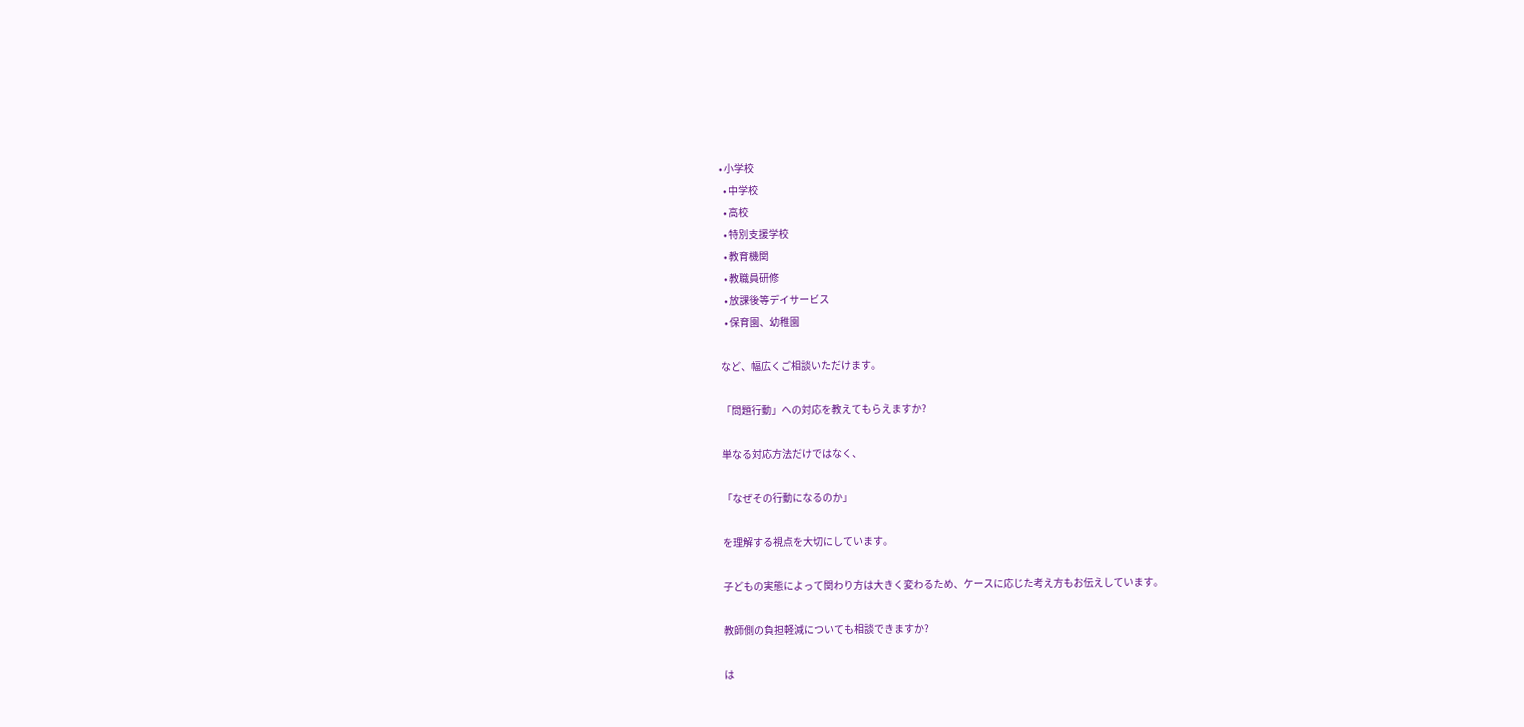• 小学校
  • 中学校
  • 高校
  • 特別支援学校
  • 教育機関
  • 教職員研修
  • 放課後等デイサービス
  • 保育園、幼稚園

など、幅広くご相談いただけます。

「問題行動」への対応を教えてもらえますか?

単なる対応方法だけではなく、

「なぜその行動になるのか」

を理解する視点を大切にしています。

子どもの実態によって関わり方は大きく変わるため、ケースに応じた考え方もお伝えしています。

教師側の負担軽減についても相談できますか?

は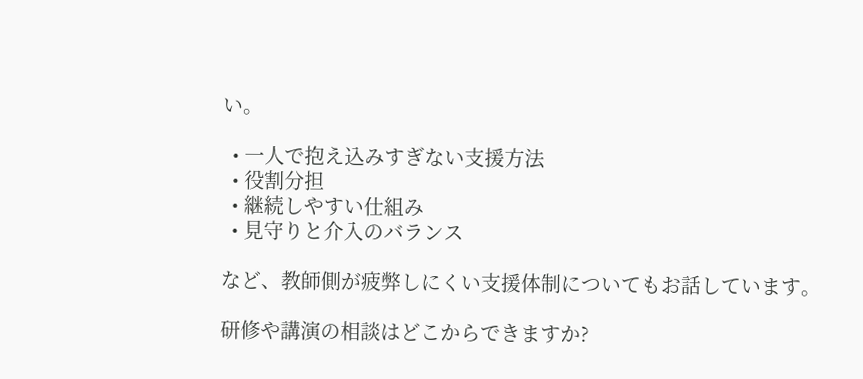い。

  • 一人で抱え込みすぎない支援方法
  • 役割分担
  • 継続しやすい仕組み
  • 見守りと介入のバランス

など、教師側が疲弊しにくい支援体制についてもお話しています。

研修や講演の相談はどこからできますか?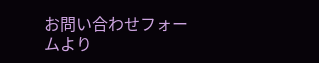お問い合わせフォームより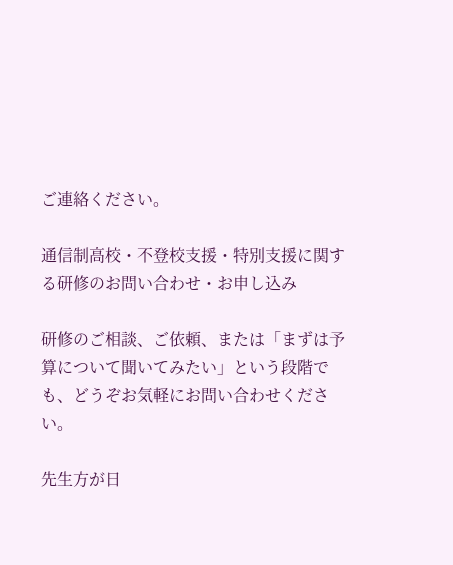ご連絡ください。

通信制高校・不登校支援・特別支援に関する研修のお問い合わせ・お申し込み

研修のご相談、ご依頼、または「まずは予算について聞いてみたい」という段階でも、どうぞお気軽にお問い合わせください。

先生方が日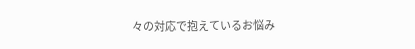々の対応で抱えているお悩み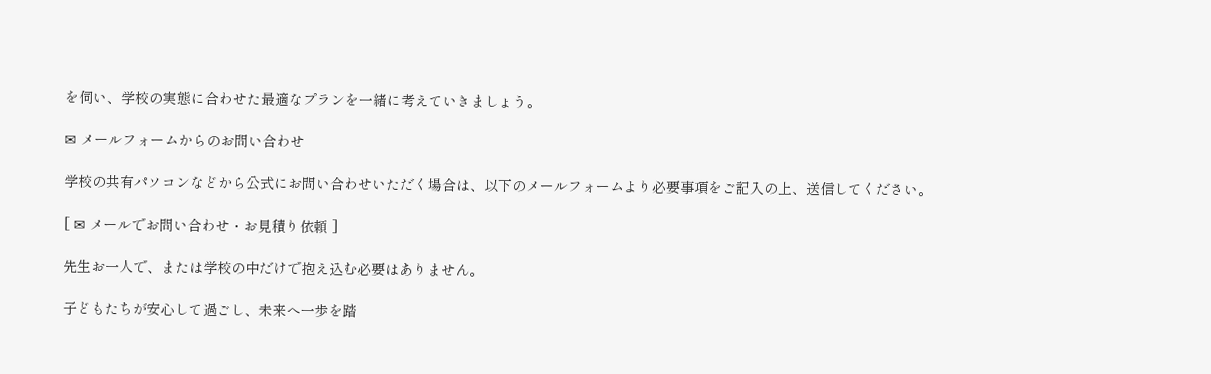を伺い、学校の実態に合わせた最適なプランを一緒に考えていきましょう。

✉ メールフォームからのお問い合わせ

学校の共有パソコンなどから公式にお問い合わせいただく場合は、以下のメールフォームより必要事項をご記入の上、送信してください。

[ ✉ メールでお問い合わせ・お見積り依頼 ]

先生お一人で、または学校の中だけで抱え込む必要はありません。

子どもたちが安心して過ごし、未来へ一歩を踏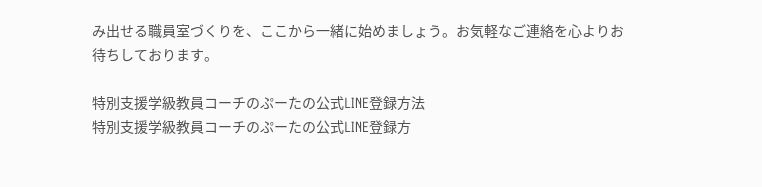み出せる職員室づくりを、ここから一緒に始めましょう。お気軽なご連絡を心よりお待ちしております。

特別支援学級教員コーチのぷーたの公式LINE登録方法
特別支援学級教員コーチのぷーたの公式LINE登録方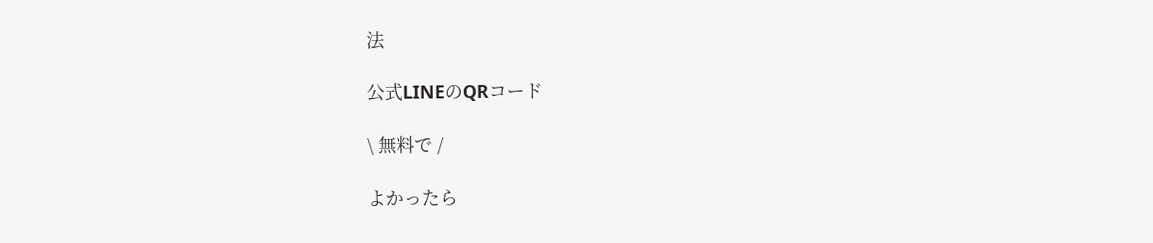法

公式LINEのQRコード

\ 無料で /

よかったら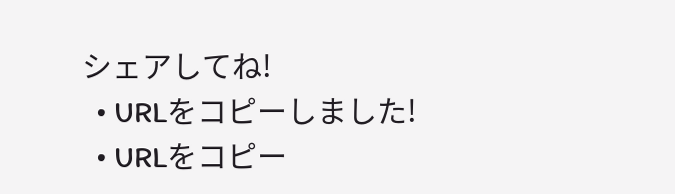シェアしてね!
  • URLをコピーしました!
  • URLをコピー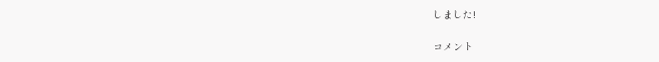しました!

コメント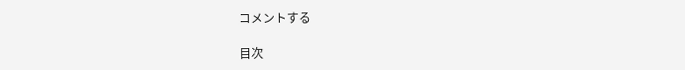コメントする

目次